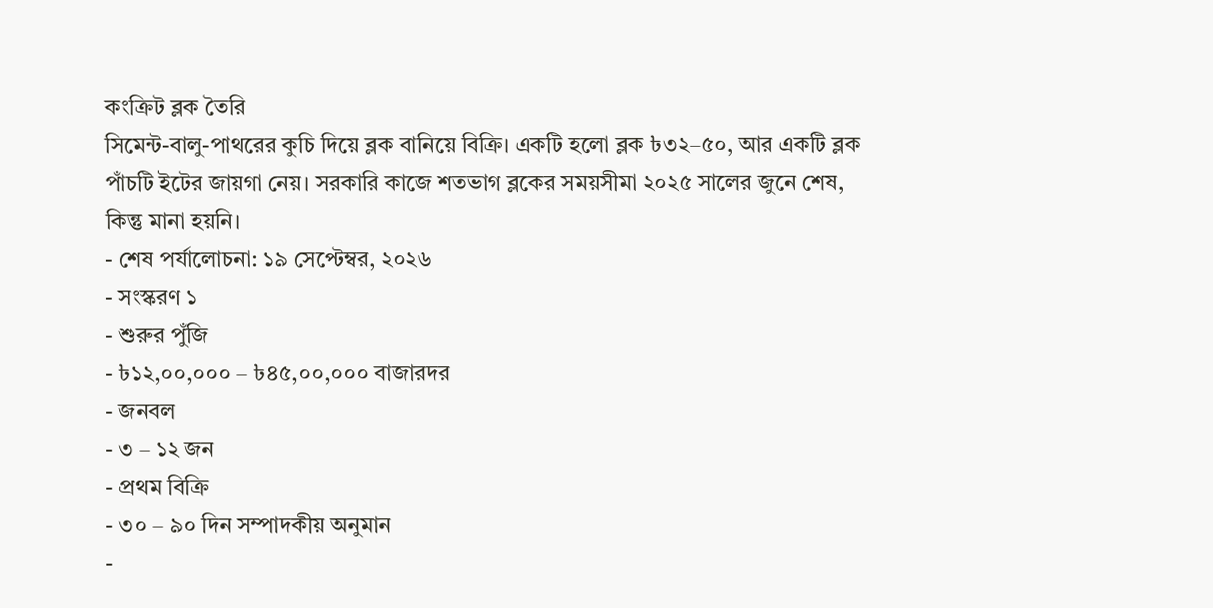কংক্রিট ব্লক তৈরি
সিমেন্ট-বালু-পাথরের কুচি দিয়ে ব্লক বানিয়ে বিক্রি। একটি হলো ব্লক ৳৩২–৫০, আর একটি ব্লক পাঁচটি ইটের জায়গা নেয়। সরকারি কাজে শতভাগ ব্লকের সময়সীমা ২০২৫ সালের জুনে শেষ, কিন্তু মানা হয়নি।
- শেষ পর্যালোচনা: ১৯ সেপ্টেম্বর, ২০২৬
- সংস্করণ ১
- শুরুর পুঁজি
- ৳১২,০০,০০০ – ৳৪৫,০০,০০০ বাজারদর
- জনবল
- ৩ – ১২ জন
- প্রথম বিক্রি
- ৩০ – ৯০ দিন সম্পাদকীয় অনুমান
-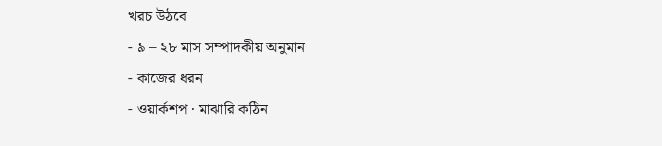খরচ উঠবে
- ৯ – ২৮ মাস সম্পাদকীয় অনুমান
- কাজের ধরন
- ওয়ার্কশপ · মাঝারি কঠিন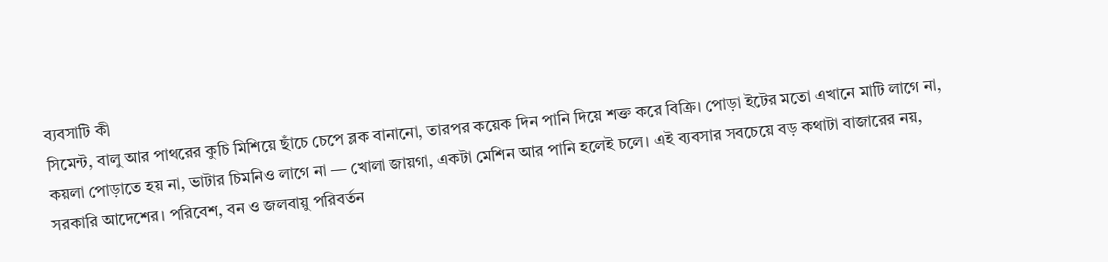ব্যবসাটি কী
সিমেন্ট, বালু আর পাথরের কুচি মিশিয়ে ছাঁচে চেপে ব্লক বানানো, তারপর কয়েক দিন পানি দিয়ে শক্ত করে বিক্রি। পোড়া ইটের মতো এখানে মাটি লাগে না, কয়লা পোড়াতে হয় না, ভাটার চিমনিও লাগে না — খোলা জায়গা, একটা মেশিন আর পানি হলেই চলে। এই ব্যবসার সবচেয়ে বড় কথাটা বাজারের নয়, সরকারি আদেশের। পরিবেশ, বন ও জলবায়ু পরিবর্তন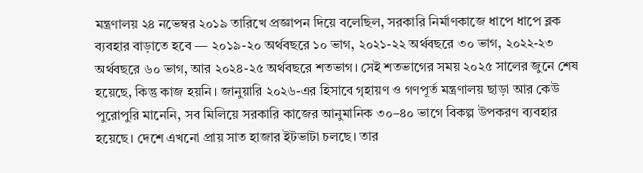মন্ত্রণালয় ২৪ নভেম্বর ২০১৯ তারিখে প্রজ্ঞাপন দিয়ে বলেছিল, সরকারি নির্মাণকাজে ধাপে ধাপে ব্লক ব্যবহার বাড়াতে হবে — ২০১৯-২০ অর্থবছরে ১০ ভাগ, ২০২১-২২ অর্থবছরে ৩০ ভাগ, ২০২২-২৩ অর্থবছরে ৬০ ভাগ, আর ২০২৪-২৫ অর্থবছরে শতভাগ। সেই শতভাগের সময় ২০২৫ সালের জুনে শেষ হয়েছে, কিন্তু কাজ হয়নি। জানুয়ারি ২০২৬-এর হিসাবে গৃহায়ণ ও গণপূর্ত মন্ত্রণালয় ছাড়া আর কেউ পুরোপুরি মানেনি, সব মিলিয়ে সরকারি কাজের আনুমানিক ৩০–৪০ ভাগে বিকল্প উপকরণ ব্যবহার হয়েছে। দেশে এখনো প্রায় সাত হাজার ইটভাটা চলছে। তার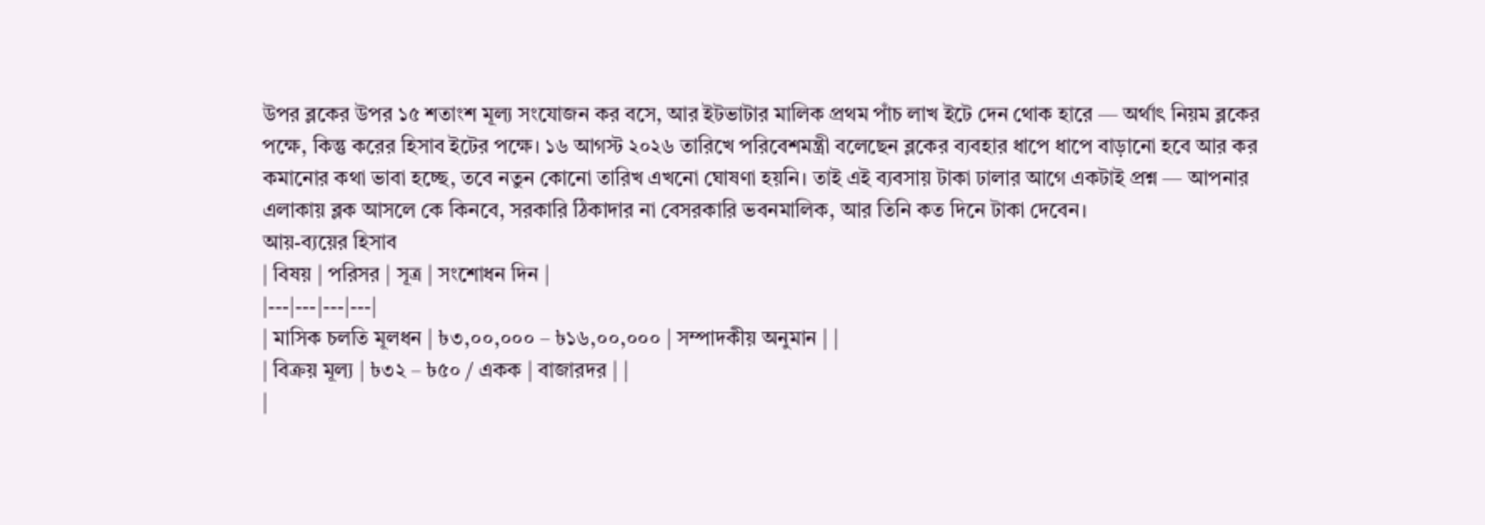উপর ব্লকের উপর ১৫ শতাংশ মূল্য সংযোজন কর বসে, আর ইটভাটার মালিক প্রথম পাঁচ লাখ ইটে দেন থোক হারে — অর্থাৎ নিয়ম ব্লকের পক্ষে, কিন্তু করের হিসাব ইটের পক্ষে। ১৬ আগস্ট ২০২৬ তারিখে পরিবেশমন্ত্রী বলেছেন ব্লকের ব্যবহার ধাপে ধাপে বাড়ানো হবে আর কর কমানোর কথা ভাবা হচ্ছে, তবে নতুন কোনো তারিখ এখনো ঘোষণা হয়নি। তাই এই ব্যবসায় টাকা ঢালার আগে একটাই প্রশ্ন — আপনার এলাকায় ব্লক আসলে কে কিনবে, সরকারি ঠিকাদার না বেসরকারি ভবনমালিক, আর তিনি কত দিনে টাকা দেবেন।
আয়-ব্যয়ের হিসাব
| বিষয় | পরিসর | সূত্র | সংশোধন দিন |
|---|---|---|---|
| মাসিক চলতি মূলধন | ৳৩,০০,০০০ – ৳১৬,০০,০০০ | সম্পাদকীয় অনুমান | |
| বিক্রয় মূল্য | ৳৩২ – ৳৫০ / একক | বাজারদর | |
|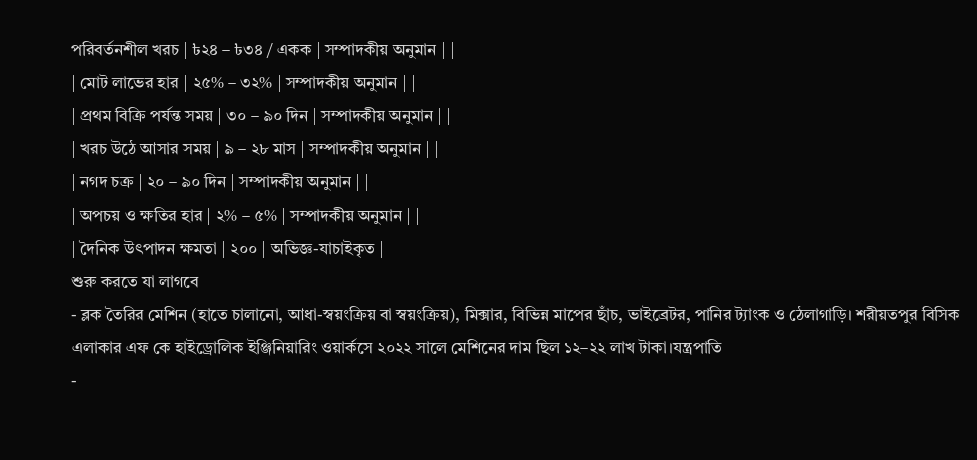পরিবর্তনশীল খরচ | ৳২৪ – ৳৩৪ / একক | সম্পাদকীয় অনুমান | |
| মোট লাভের হার | ২৫% – ৩২% | সম্পাদকীয় অনুমান | |
| প্রথম বিক্রি পর্যন্ত সময় | ৩০ – ৯০ দিন | সম্পাদকীয় অনুমান | |
| খরচ উঠে আসার সময় | ৯ – ২৮ মাস | সম্পাদকীয় অনুমান | |
| নগদ চক্র | ২০ – ৯০ দিন | সম্পাদকীয় অনুমান | |
| অপচয় ও ক্ষতির হার | ২% – ৫% | সম্পাদকীয় অনুমান | |
| দৈনিক উৎপাদন ক্ষমতা | ২০০ | অভিজ্ঞ-যাচাইকৃত |
শুরু করতে যা লাগবে
- ব্লক তৈরির মেশিন (হাতে চালানো, আধা-স্বয়ংক্রিয় বা স্বয়ংক্রিয়), মিক্সার, বিভিন্ন মাপের ছাঁচ, ভাইব্রেটর, পানির ট্যাংক ও ঠেলাগাড়ি। শরীয়তপুর বিসিক এলাকার এফ কে হাইড্রোলিক ইঞ্জিনিয়ারিং ওয়ার্কসে ২০২২ সালে মেশিনের দাম ছিল ১২–২২ লাখ টাকা।যন্ত্রপাতি
-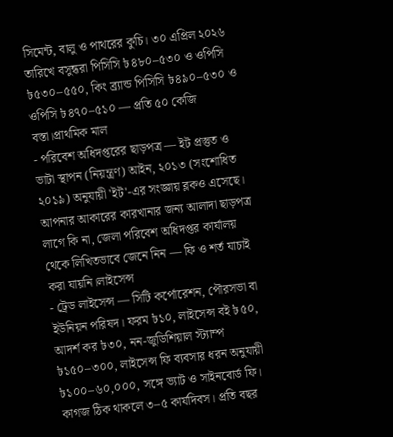সিমেন্ট, বালু ও পাথরের কুচি। ৩০ এপ্রিল ২০২৬ তারিখে বসুন্ধরা পিসিসি ৳৪৮০–৫৩০ ও ওপিসি ৳৫৩০–৫৫০, কিং ব্র্যান্ড পিসিসি ৳৪৯০–৫৩০ ও ওপিসি ৳৪৭০–৫১০ — প্রতি ৫০ কেজি বস্তা।প্রাথমিক মাল
- পরিবেশ অধিদপ্তরের ছাড়পত্র — ইট প্রস্তুত ও ভাটা স্থাপন (নিয়ন্ত্রণ) আইন, ২০১৩ (সংশোধিত ২০১৯) অনুযায়ী 'ইট'-এর সংজ্ঞায় ব্লকও এসেছে। আপনার আকারের কারখানার জন্য আলাদা ছাড়পত্র লাগে কি না, জেলা পরিবেশ অধিদপ্তর কার্যালয় থেকে লিখিতভাবে জেনে নিন — ফি ও শর্ত যাচাই করা যায়নি।লাইসেন্স
- ট্রেড লাইসেন্স — সিটি কর্পোরেশন, পৌরসভা বা ইউনিয়ন পরিষদ। ফরম ৳১০, লাইসেন্স বই ৳৫০, আদর্শ কর ৳৩০, নন-জুডিশিয়াল স্ট্যাম্প ৳১৫০–৩০০, লাইসেন্স ফি ব্যবসার ধরন অনুযায়ী ৳১০০–৬০,০০০, সঙ্গে ভ্যাট ও সাইনবোর্ড ফি। কাগজ ঠিক থাকলে ৩–৫ কার্যদিবস। প্রতি বছর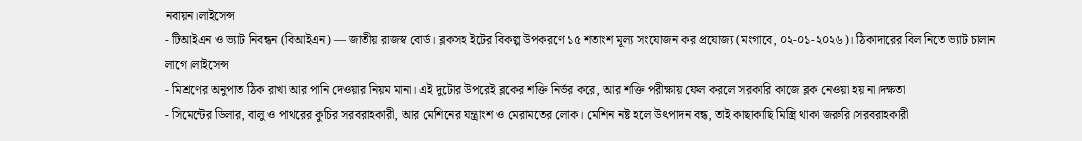নবায়ন।লাইসেন্স
- টিআইএন ও ভ্যাট নিবন্ধন (বিআইএন) — জাতীয় রাজস্ব বোর্ড। ব্লকসহ ইটের বিকল্প উপকরণে ১৫ শতাংশ মূল্য সংযোজন কর প্রযোজ্য (মংগাবে, ০২-০১-২০২৬)। ঠিকাদারের বিল নিতে ভ্যাট চালান লাগে।লাইসেন্স
- মিশ্রণের অনুপাত ঠিক রাখা আর পানি দেওয়ার নিয়ম মানা। এই দুটোর উপরেই ব্লকের শক্তি নির্ভর করে, আর শক্তি পরীক্ষায় ফেল করলে সরকারি কাজে ব্লক নেওয়া হয় না।দক্ষতা
- সিমেন্টের ডিলার, বালু ও পাথরের কুচির সরবরাহকারী, আর মেশিনের যন্ত্রাংশ ও মেরামতের লোক। মেশিন নষ্ট হলে উৎপাদন বন্ধ, তাই কাছাকাছি মিস্ত্রি থাকা জরুরি।সরবরাহকারী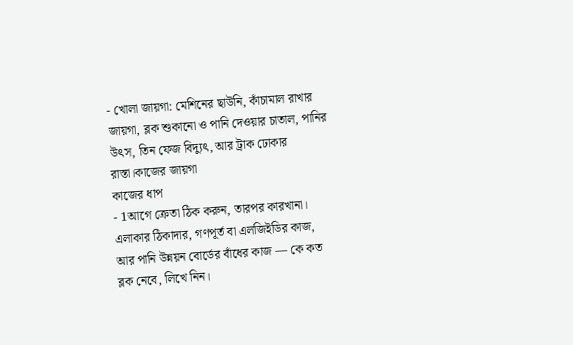- খোলা জায়গা: মেশিনের ছাউনি, কাঁচামাল রাখার জায়গা, ব্লক শুকানো ও পানি দেওয়ার চাতাল, পানির উৎস, তিন ফেজ বিদ্যুৎ, আর ট্রাক ঢোকার রাস্তা।কাজের জায়গা
কাজের ধাপ
- 1আগে ক্রেতা ঠিক করুন, তারপর কারখানা। এলাকার ঠিকাদার, গণপূর্ত বা এলজিইডির কাজ, আর পানি উন্নয়ন বোর্ডের বাঁধের কাজ — কে কত ব্লক নেবে, লিখে নিন।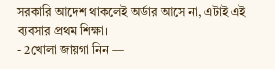সরকারি আদেশ থাকলেই অর্ডার আসে না, এটাই এই ব্যবসার প্রথম শিক্ষা।
- 2খোলা জায়গা নিন —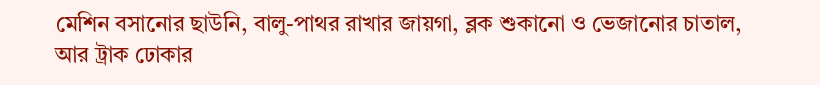মেশিন বসানোর ছাউনি, বালু-পাথর রাখার জায়গা, ব্লক শুকানো ও ভেজানোর চাতাল, আর ট্রাক ঢোকার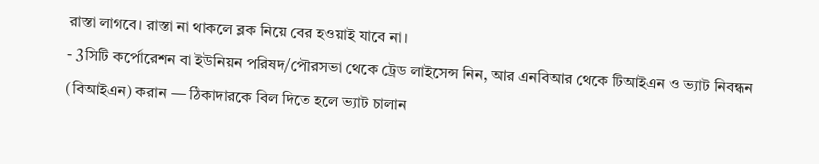রাস্তা লাগবে। রাস্তা না থাকলে ব্লক নিয়ে বের হওয়াই যাবে না।
- 3সিটি কর্পোরেশন বা ইউনিয়ন পরিষদ/পৌরসভা থেকে ট্রেড লাইসেন্স নিন, আর এনবিআর থেকে টিআইএন ও ভ্যাট নিবন্ধন (বিআইএন) করান — ঠিকাদারকে বিল দিতে হলে ভ্যাট চালান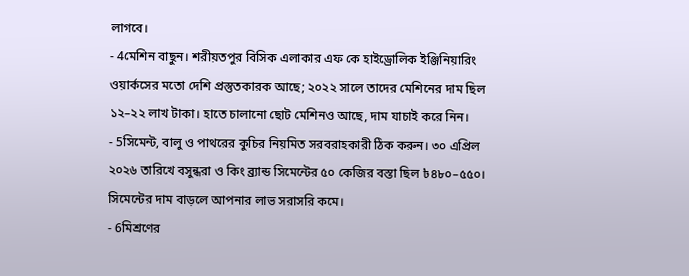লাগবে।
- 4মেশিন বাছুন। শরীয়তপুর বিসিক এলাকার এফ কে হাইড্রোলিক ইঞ্জিনিয়ারিং ওয়ার্কসের মতো দেশি প্রস্তুতকারক আছে; ২০২২ সালে তাদের মেশিনের দাম ছিল ১২–২২ লাখ টাকা। হাতে চালানো ছোট মেশিনও আছে, দাম যাচাই করে নিন।
- 5সিমেন্ট, বালু ও পাথরের কুচির নিয়মিত সরবরাহকারী ঠিক করুন। ৩০ এপ্রিল ২০২৬ তারিখে বসুন্ধরা ও কিং ব্র্যান্ড সিমেন্টের ৫০ কেজির বস্তা ছিল ৳৪৮০–৫৫০। সিমেন্টের দাম বাড়লে আপনার লাভ সরাসরি কমে।
- 6মিশ্রণের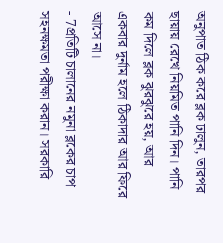অনুপাত ঠিক করে ব্লক ঢালুন, তারপর ছায়ায় রেখে নিয়মিত পানি দিন। পানি কম দিলে ব্লক ঝুরঝুরে হয়, আর একবার দুর্নাম হলে ঠিকাদার আর ফিরে আসে না।
- 7প্রতিটি চালানের নমুনা ব্লকের চাপ সহনক্ষমতা পরীক্ষা করান। সরকারি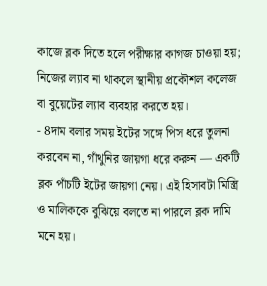কাজে ব্লক দিতে হলে পরীক্ষার কাগজ চাওয়া হয়; নিজের ল্যাব না থাকলে স্থানীয় প্রকৌশল কলেজ বা বুয়েটের ল্যাব ব্যবহার করতে হয়।
- 8দাম বলার সময় ইটের সঙ্গে পিস ধরে তুলনা করবেন না, গাঁথুনির জায়গা ধরে করুন — একটি ব্লক পাঁচটি ইটের জায়গা নেয়। এই হিসাবটা মিস্ত্রি ও মালিককে বুঝিয়ে বলতে না পারলে ব্লক দামি মনে হয়।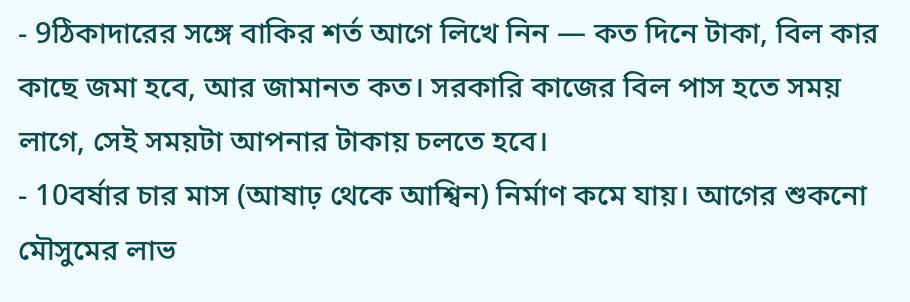- 9ঠিকাদারের সঙ্গে বাকির শর্ত আগে লিখে নিন — কত দিনে টাকা, বিল কার কাছে জমা হবে, আর জামানত কত। সরকারি কাজের বিল পাস হতে সময় লাগে, সেই সময়টা আপনার টাকায় চলতে হবে।
- 10বর্ষার চার মাস (আষাঢ় থেকে আশ্বিন) নির্মাণ কমে যায়। আগের শুকনো মৌসুমের লাভ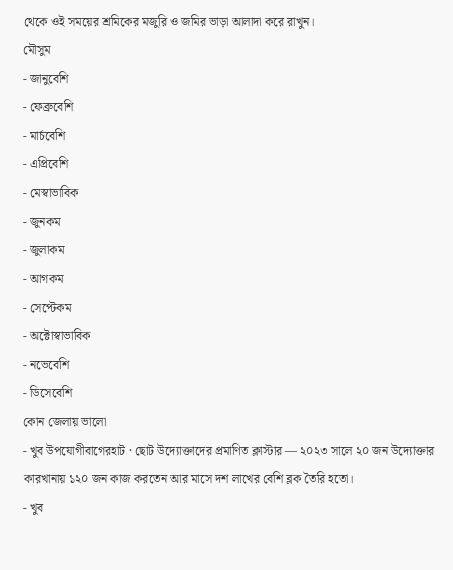থেকে ওই সময়ের শ্রমিকের মজুরি ও জমির ভাড়া আলাদা করে রাখুন।
মৌসুম
- জানুবেশি
- ফেব্রুবেশি
- মার্চবেশি
- এপ্রিবেশি
- মেস্বাভাবিক
- জুনকম
- জুলাকম
- আগকম
- সেপ্টেকম
- অক্টোস্বাভাবিক
- নভেবেশি
- ডিসেবেশি
কোন জেলায় ভালো
- খুব উপযোগীবাগেরহাট · ছোট উদ্যোক্তাদের প্রমাণিত ক্লাস্টার — ২০২৩ সালে ২০ জন উদ্যোক্তার কারখানায় ১২০ জন কাজ করতেন আর মাসে দশ লাখের বেশি ব্লক তৈরি হতো।
- খুব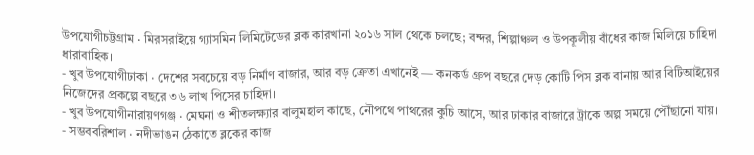উপযোগীচট্টগ্রাম · মিরসরাইয়ে গ্যাসমিন লিমিটেডের ব্লক কারখানা ২০১৬ সাল থেকে চলছে; বন্দর, শিল্পাঞ্চল ও উপকূলীয় বাঁধের কাজ মিলিয়ে চাহিদা ধারাবাহিক।
- খুব উপযোগীঢাকা · দেশের সবচেয়ে বড় নির্মাণ বাজার, আর বড় ক্রেতা এখানেই — কনকর্ড গ্রুপ বছরে দেড় কোটি পিস ব্লক বানায় আর বিটিআইয়ের নিজেদের প্রকল্পে বছরে ৩৬ লাখ পিসের চাহিদা।
- খুব উপযোগীনারায়ণগঞ্জ · মেঘনা ও শীতলক্ষ্যার বালুমহাল কাছে, নৌপথে পাথরের কুচি আসে, আর ঢাকার বাজারে ট্রাকে অল্প সময়ে পৌঁছানো যায়।
- সম্ভববরিশাল · নদীভাঙন ঠেকাতে ব্লকের কাজ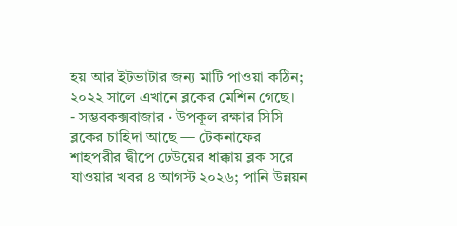হয় আর ইটভাটার জন্য মাটি পাওয়া কঠিন; ২০২২ সালে এখানে ব্লকের মেশিন গেছে।
- সম্ভবকক্সবাজার · উপকূল রক্ষার সিসি ব্লকের চাহিদা আছে — টেকনাফের শাহপরীর দ্বীপে ঢেউয়ের ধাক্কায় ব্লক সরে যাওয়ার খবর ৪ আগস্ট ২০২৬; পানি উন্নয়ন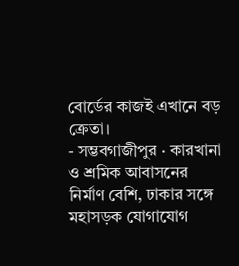বোর্ডের কাজই এখানে বড় ক্রেতা।
- সম্ভবগাজীপুর · কারখানা ও শ্রমিক আবাসনের নির্মাণ বেশি, ঢাকার সঙ্গে মহাসড়ক যোগাযোগ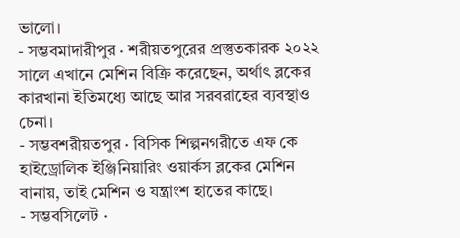ভালো।
- সম্ভবমাদারীপুর · শরীয়তপুরের প্রস্তুতকারক ২০২২ সালে এখানে মেশিন বিক্রি করেছেন, অর্থাৎ ব্লকের কারখানা ইতিমধ্যে আছে আর সরবরাহের ব্যবস্থাও চেনা।
- সম্ভবশরীয়তপুর · বিসিক শিল্পনগরীতে এফ কে হাইড্রোলিক ইঞ্জিনিয়ারিং ওয়ার্কস ব্লকের মেশিন বানায়, তাই মেশিন ও যন্ত্রাংশ হাতের কাছে।
- সম্ভবসিলেট ·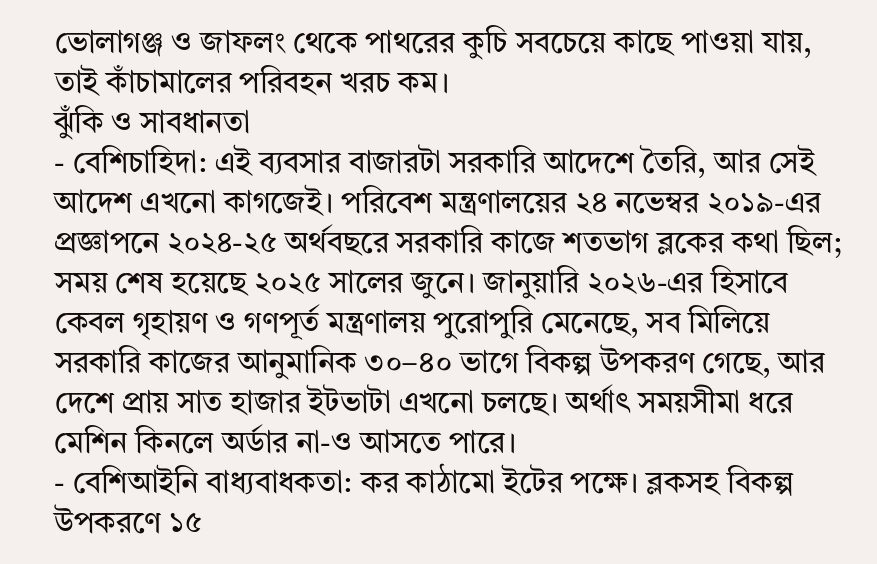ভোলাগঞ্জ ও জাফলং থেকে পাথরের কুচি সবচেয়ে কাছে পাওয়া যায়, তাই কাঁচামালের পরিবহন খরচ কম।
ঝুঁকি ও সাবধানতা
- বেশিচাহিদা: এই ব্যবসার বাজারটা সরকারি আদেশে তৈরি, আর সেই আদেশ এখনো কাগজেই। পরিবেশ মন্ত্রণালয়ের ২৪ নভেম্বর ২০১৯-এর প্রজ্ঞাপনে ২০২৪-২৫ অর্থবছরে সরকারি কাজে শতভাগ ব্লকের কথা ছিল; সময় শেষ হয়েছে ২০২৫ সালের জুনে। জানুয়ারি ২০২৬-এর হিসাবে কেবল গৃহায়ণ ও গণপূর্ত মন্ত্রণালয় পুরোপুরি মেনেছে, সব মিলিয়ে সরকারি কাজের আনুমানিক ৩০–৪০ ভাগে বিকল্প উপকরণ গেছে, আর দেশে প্রায় সাত হাজার ইটভাটা এখনো চলছে। অর্থাৎ সময়সীমা ধরে মেশিন কিনলে অর্ডার না-ও আসতে পারে।
- বেশিআইনি বাধ্যবাধকতা: কর কাঠামো ইটের পক্ষে। ব্লকসহ বিকল্প উপকরণে ১৫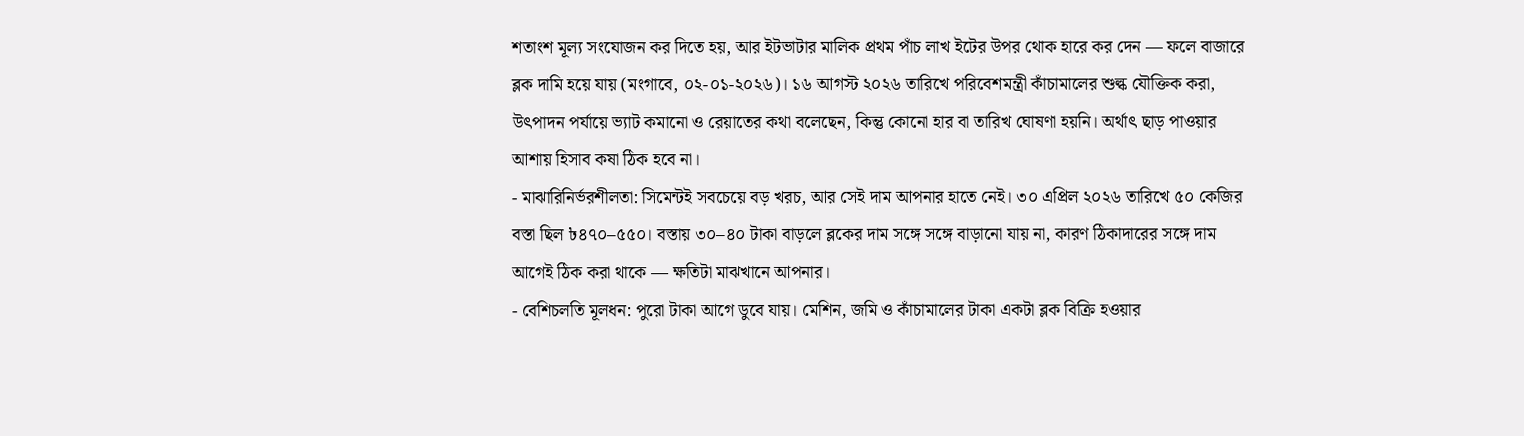শতাংশ মূল্য সংযোজন কর দিতে হয়, আর ইটভাটার মালিক প্রথম পাঁচ লাখ ইটের উপর থোক হারে কর দেন — ফলে বাজারে ব্লক দামি হয়ে যায় (মংগাবে, ০২-০১-২০২৬)। ১৬ আগস্ট ২০২৬ তারিখে পরিবেশমন্ত্রী কাঁচামালের শুল্ক যৌক্তিক করা, উৎপাদন পর্যায়ে ভ্যাট কমানো ও রেয়াতের কথা বলেছেন, কিন্তু কোনো হার বা তারিখ ঘোষণা হয়নি। অর্থাৎ ছাড় পাওয়ার আশায় হিসাব কষা ঠিক হবে না।
- মাঝারিনির্ভরশীলতা: সিমেন্টই সবচেয়ে বড় খরচ, আর সেই দাম আপনার হাতে নেই। ৩০ এপ্রিল ২০২৬ তারিখে ৫০ কেজির বস্তা ছিল ৳৪৭০–৫৫০। বস্তায় ৩০–৪০ টাকা বাড়লে ব্লকের দাম সঙ্গে সঙ্গে বাড়ানো যায় না, কারণ ঠিকাদারের সঙ্গে দাম আগেই ঠিক করা থাকে — ক্ষতিটা মাঝখানে আপনার।
- বেশিচলতি মূলধন: পুরো টাকা আগে ডুবে যায়। মেশিন, জমি ও কাঁচামালের টাকা একটা ব্লক বিক্রি হওয়ার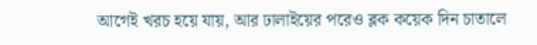আগেই খরচ হয়ে যায়, আর ঢালাইয়ের পরেও ব্লক কয়েক দিন চাতালে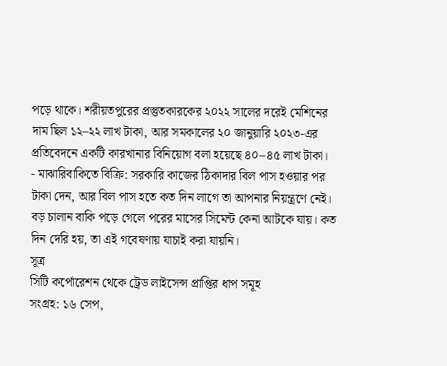পড়ে থাকে। শরীয়তপুরের প্রস্তুতকারকের ২০২২ সালের দরেই মেশিনের দাম ছিল ১২–২২ লাখ টাকা, আর সমকালের ২০ জানুয়ারি ২০২৩-এর প্রতিবেদনে একটি কারখানার বিনিয়োগ বলা হয়েছে ৪০–৪৫ লাখ টাকা।
- মাঝারিবাকিতে বিক্রি: সরকারি কাজের ঠিকাদার বিল পাস হওয়ার পর টাকা দেন, আর বিল পাস হতে কত দিন লাগে তা আপনার নিয়ন্ত্রণে নেই। বড় চালান বাকি পড়ে গেলে পরের মাসের সিমেন্ট কেনা আটকে যায়। কত দিন দেরি হয়, তা এই গবেষণায় যাচাই করা যায়নি।
সূত্র
সিটি কর্পোরেশন থেকে ট্রেড লাইসেন্স প্রাপ্তির ধাপ সমূহ
সংগ্রহ: ১৬ সেপ,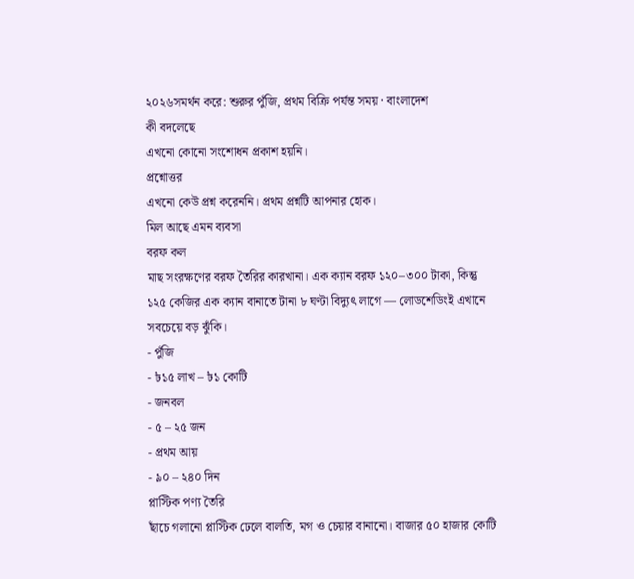২০২৬সমর্থন করে: শুরুর পুঁজি, প্রথম বিক্রি পর্যন্ত সময় · বাংলাদেশ
কী বদলেছে
এখনো কোনো সংশোধন প্রকাশ হয়নি।
প্রশ্নোত্তর
এখনো কেউ প্রশ্ন করেননি। প্রথম প্রশ্নটি আপনার হোক।
মিল আছে এমন ব্যবসা
বরফ কল
মাছ সংরক্ষণের বরফ তৈরির কারখানা। এক ক্যান বরফ ১২০–৩০০ টাকা, কিন্তু ১২৫ কেজির এক ক্যান বানাতে টানা ৮ ঘণ্টা বিদ্যুৎ লাগে — লোডশেডিংই এখানে সবচেয়ে বড় ঝুঁকি।
- পুঁজি
- ৳১৫ লাখ – ৳১ কোটি
- জনবল
- ৫ – ২৫ জন
- প্রথম আয়
- ৯০ – ২৪০ দিন
প্লাস্টিক পণ্য তৈরি
ছাঁচে গলানো প্লাস্টিক ঢেলে বালতি, মগ ও চেয়ার বানানো। বাজার ৫০ হাজার কোটি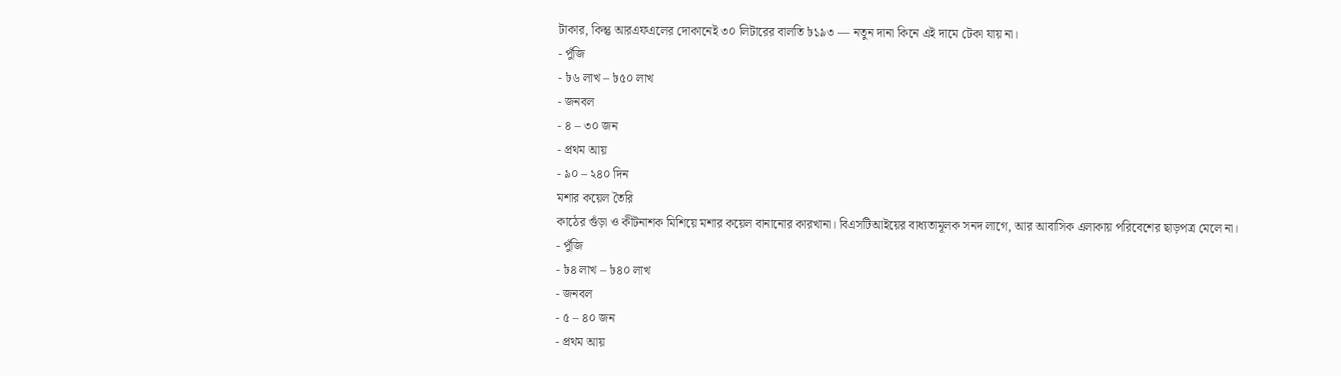টাকার, কিন্তু আরএফএলের দোকানেই ৩০ লিটারের বালতি ৳১৯৩ — নতুন দানা কিনে এই দামে টেকা যায় না।
- পুঁজি
- ৳৬ লাখ – ৳৫০ লাখ
- জনবল
- ৪ – ৩০ জন
- প্রথম আয়
- ৯০ – ২৪০ দিন
মশার কয়েল তৈরি
কাঠের গুঁড়া ও কীটনাশক মিশিয়ে মশার কয়েল বানানোর কারখানা। বিএসটিআইয়ের বাধ্যতামূলক সনদ লাগে, আর আবাসিক এলাকায় পরিবেশের ছাড়পত্র মেলে না।
- পুঁজি
- ৳৪ লাখ – ৳৪০ লাখ
- জনবল
- ৫ – ৪০ জন
- প্রথম আয়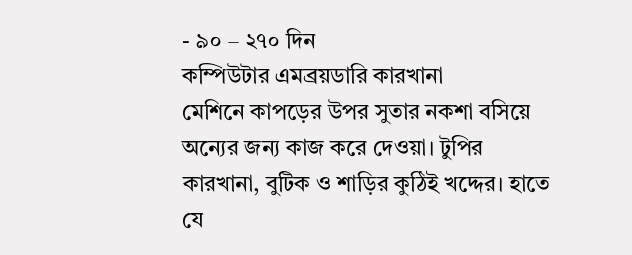- ৯০ – ২৭০ দিন
কম্পিউটার এমব্রয়ডারি কারখানা
মেশিনে কাপড়ের উপর সুতার নকশা বসিয়ে অন্যের জন্য কাজ করে দেওয়া। টুপির কারখানা, বুটিক ও শাড়ির কুঠিই খদ্দের। হাতে যে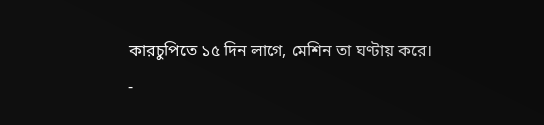কারচুপিতে ১৫ দিন লাগে, মেশিন তা ঘণ্টায় করে।
-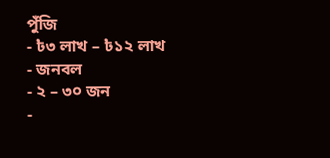পুঁজি
- ৳৩ লাখ – ৳১২ লাখ
- জনবল
- ২ – ৩০ জন
-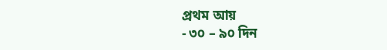প্রথম আয়
- ৩০ – ৯০ দিন